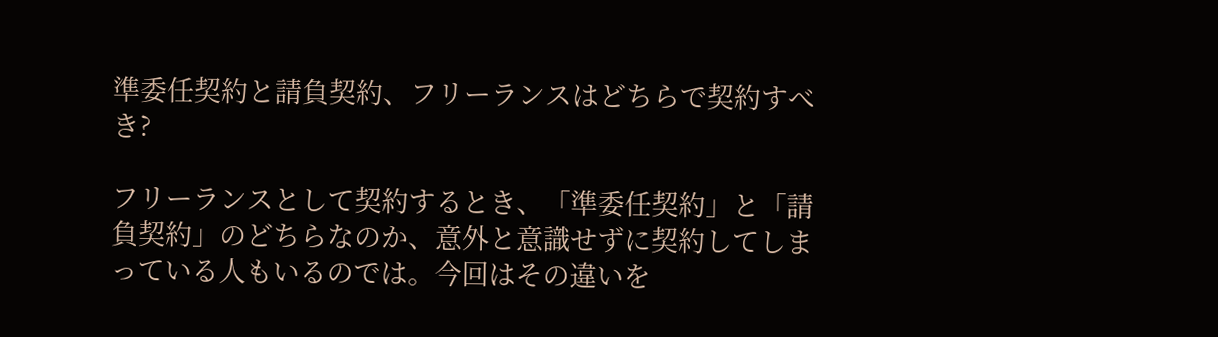準委任契約と請負契約、フリーランスはどちらで契約すべき?

フリーランスとして契約するとき、「準委任契約」と「請負契約」のどちらなのか、意外と意識せずに契約してしまっている人もいるのでは。今回はその違いを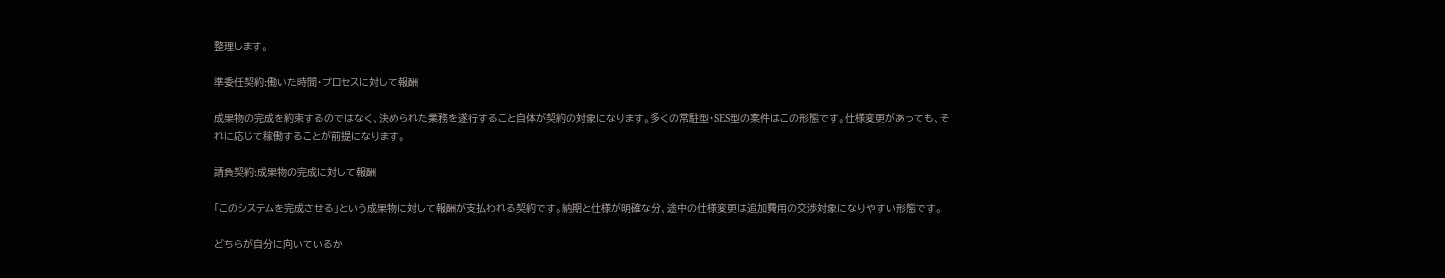整理します。

準委任契約:働いた時間・プロセスに対して報酬

成果物の完成を約束するのではなく、決められた業務を遂行すること自体が契約の対象になります。多くの常駐型・SES型の案件はこの形態です。仕様変更があっても、それに応じて稼働することが前提になります。

請負契約:成果物の完成に対して報酬

「このシステムを完成させる」という成果物に対して報酬が支払われる契約です。納期と仕様が明確な分、途中の仕様変更は追加費用の交渉対象になりやすい形態です。

どちらが自分に向いているか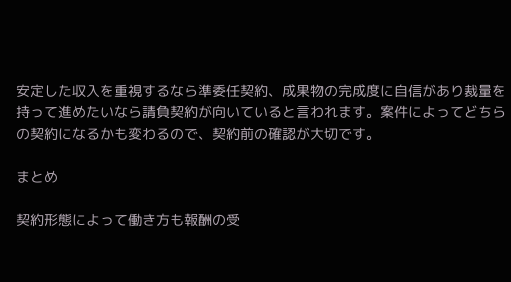安定した収入を重視するなら準委任契約、成果物の完成度に自信があり裁量を持って進めたいなら請負契約が向いていると言われます。案件によってどちらの契約になるかも変わるので、契約前の確認が大切です。

まとめ

契約形態によって働き方も報酬の受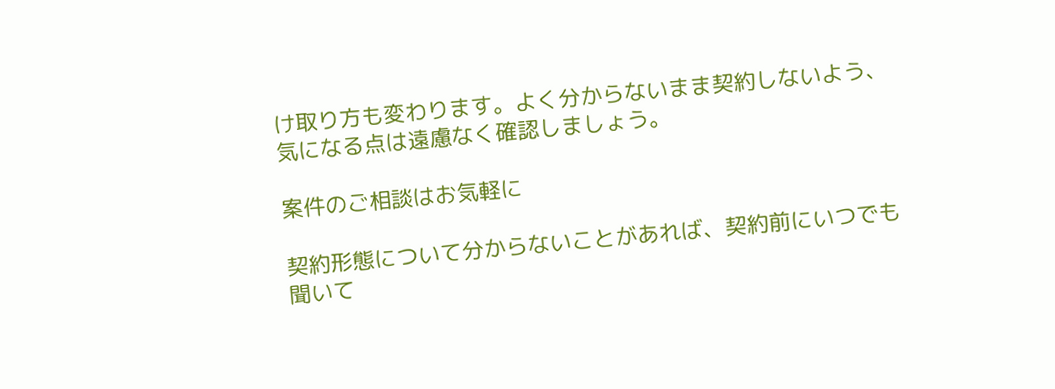け取り方も変わります。よく分からないまま契約しないよう、気になる点は遠慮なく確認しましょう。

案件のご相談はお気軽に

契約形態について分からないことがあれば、契約前にいつでも聞いて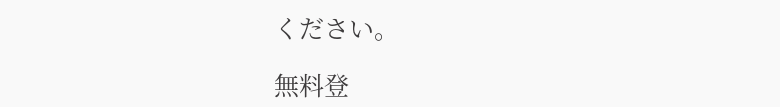ください。

無料登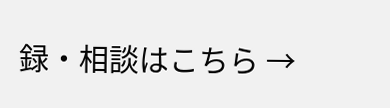録・相談はこちら →